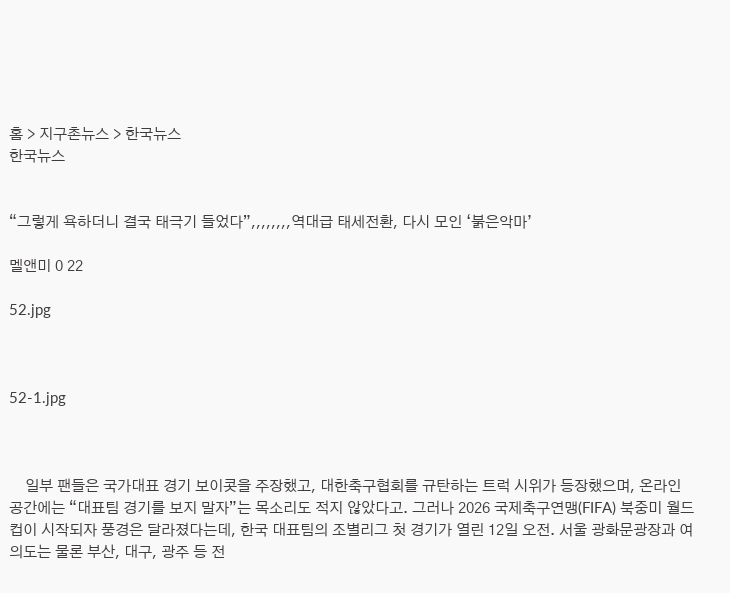홈 > 지구촌뉴스 > 한국뉴스
한국뉴스


“그렇게 욕하더니 결국 태극기 들었다”,,,,,,,,역대급 태세전환, 다시 모인 ‘붉은악마’

멜앤미 0 22

52.jpg



52-1.jpg



    일부 팬들은 국가대표 경기 보이콧을 주장했고, 대한축구협회를 규탄하는 트럭 시위가 등장했으며, 온라인 공간에는 “대표팀 경기를 보지 말자”는 목소리도 적지 않았다고. 그러나 2026 국제축구연맹(FIFA) 북중미 월드컵이 시작되자 풍경은 달라졌다는데, 한국 대표팀의 조별리그 첫 경기가 열린 12일 오전. 서울 광화문광장과 여의도는 물론 부산, 대구, 광주 등 전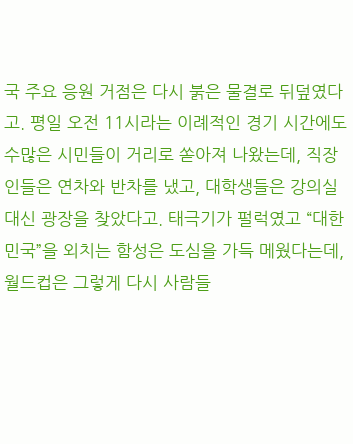국 주요 응원 거점은 다시 붉은 물결로 뒤덮였다고. 평일 오전 11시라는 이례적인 경기 시간에도 수많은 시민들이 거리로 쏟아져 나왔는데, 직장인들은 연차와 반차를 냈고, 대학생들은 강의실 대신 광장을 찾았다고. 태극기가 펄럭였고 “대한민국”을 외치는 함성은 도심을 가득 메웠다는데, 월드컵은 그렇게 다시 사람들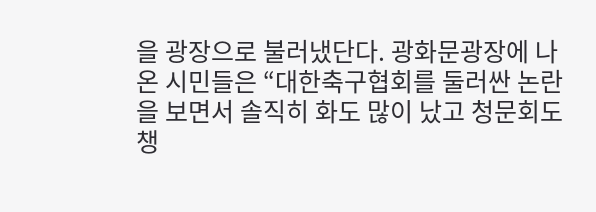을 광장으로 불러냈단다. 광화문광장에 나온 시민들은 “대한축구협회를 둘러싼 논란을 보면서 솔직히 화도 많이 났고 청문회도 챙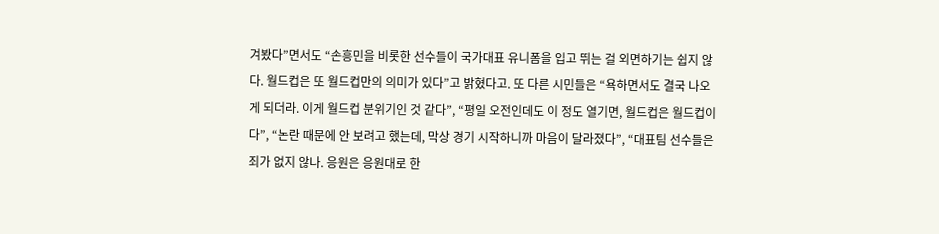겨봤다”면서도 “손흥민을 비롯한 선수들이 국가대표 유니폼을 입고 뛰는 걸 외면하기는 쉽지 않다. 월드컵은 또 월드컵만의 의미가 있다”고 밝혔다고. 또 다른 시민들은 “욕하면서도 결국 나오게 되더라. 이게 월드컵 분위기인 것 같다”, “평일 오전인데도 이 정도 열기면, 월드컵은 월드컵이다”, “논란 때문에 안 보려고 했는데, 막상 경기 시작하니까 마음이 달라졌다”, “대표팀 선수들은 죄가 없지 않나. 응원은 응원대로 한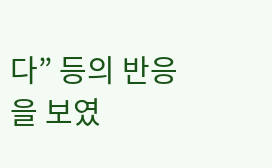다” 등의 반응을 보였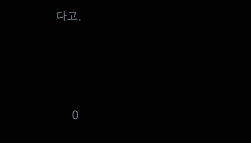다고.



    0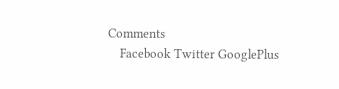Comments
    Facebook Twitter GooglePlus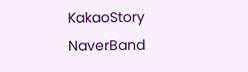KakaoStory NaverBand